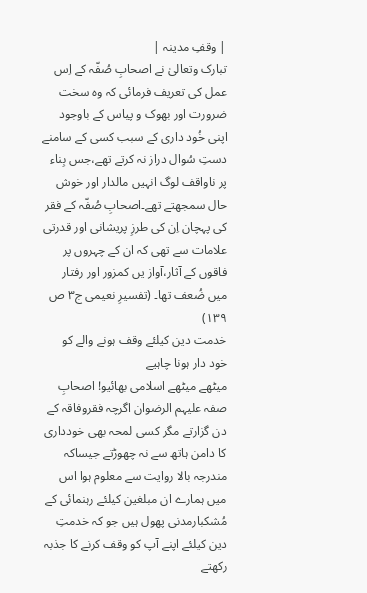| وقفِ مدینہ |
تبارک وتعالیٰ نے اصحابِ صُفّہ کے اِس عمل کی تعریف فرمائی کہ وہ سخت ضرورت اور بھوک و پیاس کے باوجود اپنی خُود داری کے سبب کسی کے سامنے دستِ سُوال دراز نہ کرتے تھے،جس بِناء پر ناواقف لوگ انہیں مالدار اور خوش حال سمجھتے تھے۔اصحابِ صُفّہ کے فقر کی پہچان اِن کی طرزِ پریشانی اور قدرتی علامات سے تھی کہ ان کے چہروں پر فاقوں کے آثار،آواز یں کمزور اور رفتار میں ضُعف تھا۔ (تفسیرِ نعیمی ج۳ ص ۱۳۹)
خدمت دین کیلئے وقف ہونے والے کو خود دار ہونا چاہیے
میٹھے میٹھے اسلامی بھائیو! اصحابِ صفہ علیہم الرضوان اگرچہ فقروفاقہ کے دن گزارتے مگر کسی لمحہ بھی خودداری کا دامن ہاتھ سے نہ چھوڑتے جیساکہ مندرجہ بالا روایت سے معلوم ہوا اس میں ہمارے ان مبلغین کیلئے رہنمائی کے مُشکبارمدنی پھول ہیں جو کہ خدمتِ دین کیلئے اپنے آپ کو وقف کرنے کا جذبہ رکھتے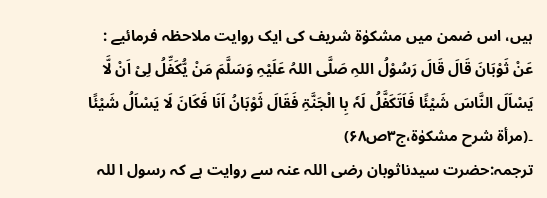ہیں، اس ضمن میں مشکوٰۃ شریف کی ایک روایت ملاحظہ فرمائیے :
عَنْ ثَوْبَانَ قَالَ قَالَ رَسُوْلُ اللہِ صَلَّی اللہُ عَلَیْہِ وَسَلَّمَ مَنْ یُّکَفِّلُ لِیْ اَنْ لَّا یَسْاَلَ النَّاسَ شَیْئًا فَاَتَکَفَّلُ لَہٗ بِا الْجَنَّۃِ فَقَالَ ثَوْبَانُ اَنَا فَکَانَ لَا یَسْاَلُ شَیْئًا ۔(مرأۃ شرح مشکوٰۃ،ج۳ص۶۸)
ترجمہ:حضرت سیدناثوبان رضی اللہ عنہ سے روایت ہے کہ رسول ا للہ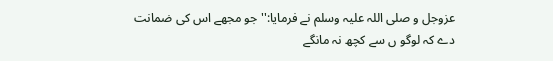عزوجل و صلی اللہ علیہ وسلم نے فرمایا:'' جو مجھے اس کی ضمانت دے کہ لوگو ں سے کچھ نہ مانگے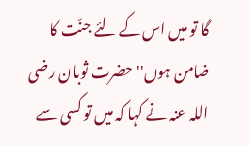گا تو میں اس کے لئے جنّت کا ضامن ہوں'' حضرت ثوبان رضی اللہ عنہ نے کہا کہ میں تو کسی سے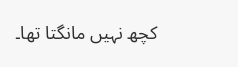کچھ نہیں مانگتا تھا۔